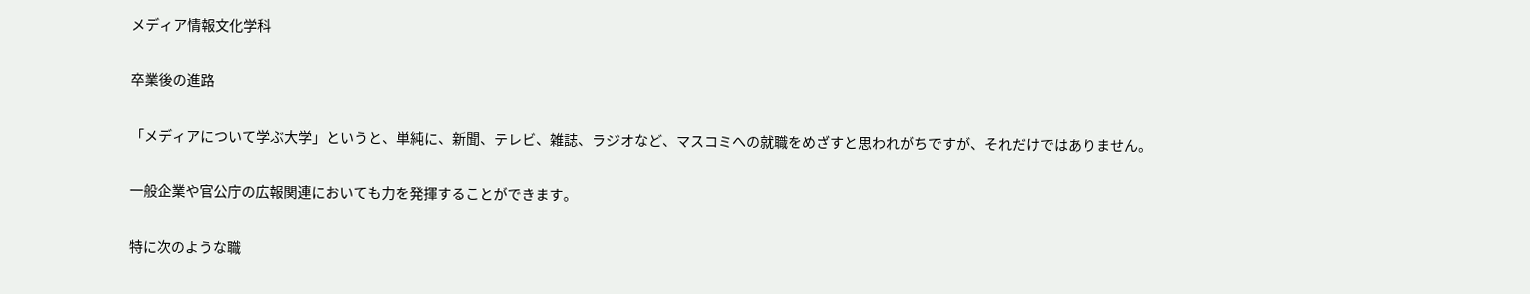メディア情報文化学科

卒業後の進路

「メディアについて学ぶ大学」というと、単純に、新聞、テレビ、雑誌、ラジオなど、マスコミへの就職をめざすと思われがちですが、それだけではありません。

一般企業や官公庁の広報関連においても力を発揮することができます。

特に次のような職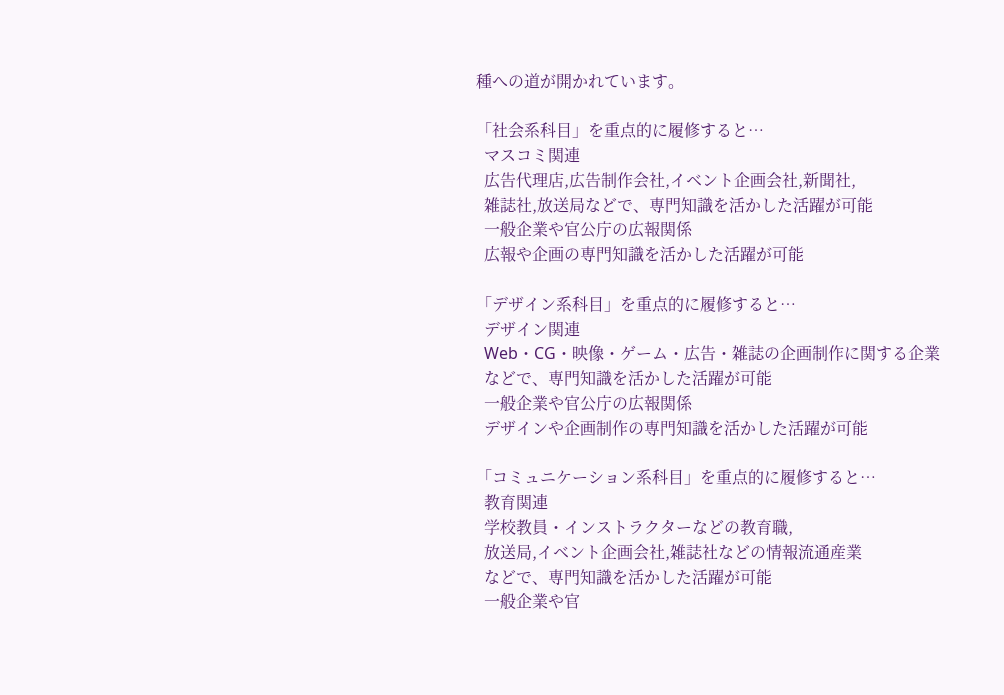種への道が開かれています。

「社会系科目」を重点的に履修すると…
  マスコミ関連
  広告代理店,広告制作会社,イベント企画会社,新聞社,
  雑誌社,放送局などで、専門知識を活かした活躍が可能
  一般企業や官公庁の広報関係
  広報や企画の専門知識を活かした活躍が可能

「デザイン系科目」を重点的に履修すると…
  デザイン関連
  Web・CG・映像・ゲーム・広告・雑誌の企画制作に関する企業
  などで、専門知識を活かした活躍が可能
  一般企業や官公庁の広報関係
  デザインや企画制作の専門知識を活かした活躍が可能

「コミュニケーション系科目」を重点的に履修すると…
  教育関連
  学校教員・インストラクターなどの教育職,
  放送局,イベント企画会社,雑誌社などの情報流通産業
  などで、専門知識を活かした活躍が可能
  一般企業や官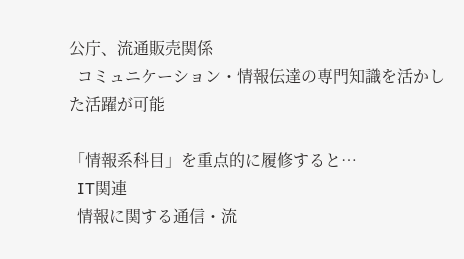公庁、流通販売関係
  コミュニケーション・情報伝達の専門知識を活かした活躍が可能

「情報系科目」を重点的に履修すると…
  IT関連
  情報に関する通信・流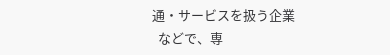通・サービスを扱う企業
  などで、専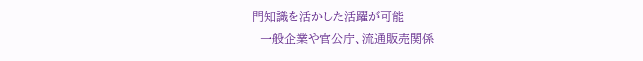門知識を活かした活躍が可能
  一般企業や官公庁、流通販売関係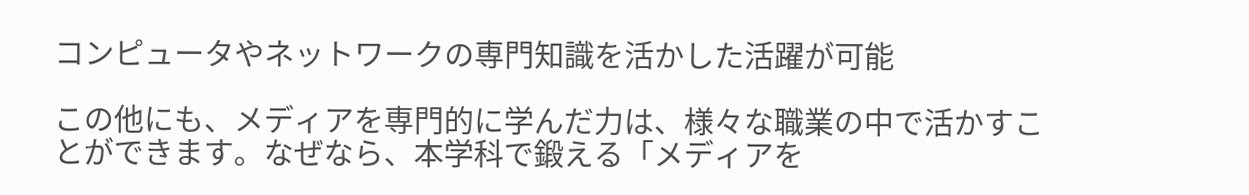コンピュータやネットワークの専門知識を活かした活躍が可能

この他にも、メディアを専門的に学んだ力は、様々な職業の中で活かすことができます。なぜなら、本学科で鍛える「メディアを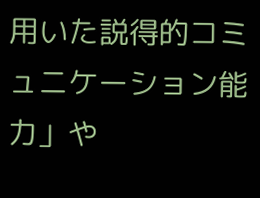用いた説得的コミュニケーション能力」や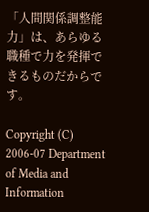「人間関係調整能力」は、あらゆる職種で力を発揮できるものだからです。

Copyright (C) 2006-07 Department of Media and Information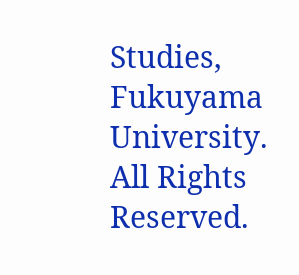Studies, Fukuyama University. All Rights Reserved.